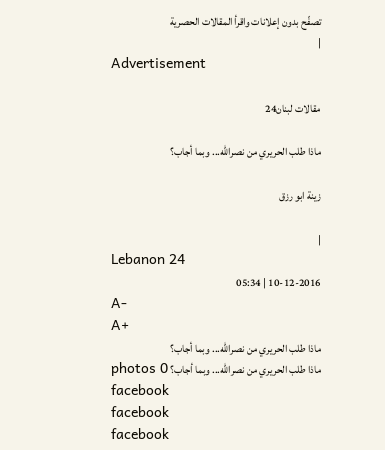تصفّح بدون إعلانات واقرأ المقالات الحصرية
|
Advertisement

مقالات لبنان24

ماذا طلب الحريري من نصرالله... وبما أجاب؟

زينة ابو رزق

|
Lebanon 24
10-12-2016 | 05:34
A-
A+
ماذا طلب الحريري من نصرالله... وبما أجاب؟
ماذا طلب الحريري من نصرالله... وبما أجاب؟ photos 0
facebook
facebook
facebook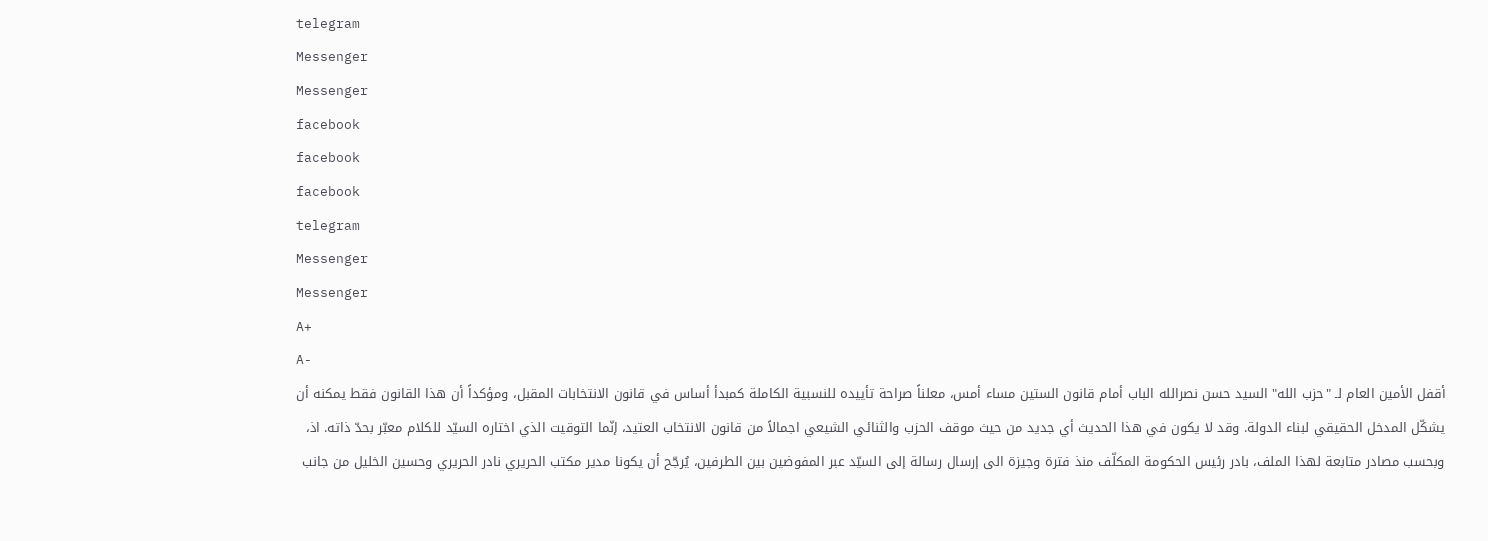telegram
Messenger
Messenger
facebook
facebook
facebook
telegram
Messenger
Messenger
A+
A-
أقفل الأمين العام لـ "حزب الله" السيد حسن نصرالله الباب أمام قانون الستين مساء أمس، معلناً صراحة تأييده للنسبية الكاملة كمبدأ أساس في قانون الانتخابات المقبل، ومؤكداً أن هذا القانون فقط يمكنه أن يشكّل المدخل الحقيقي لبناء الدولة. وقد لا يكون في هذا الحديث أي جديد من حيث موقف الحزب والثنائي الشيعي اجمالاً من قانون الانتخاب العتيد، إنّما التوقيت الذي اختاره السيّد للكلام معبّر بحدّ ذاته. اذ، وبحسب مصادر متابعة لهذا الملف، بادر رئيس الحكومة المكلّف منذ فترة وجيزة الى إرسال رسالة إلى السيّد عبر المفوضين بين الطرفين، يُرجّح أن يكونا مدير مكتب الحريري نادر الحريري وحسين الخليل من جانب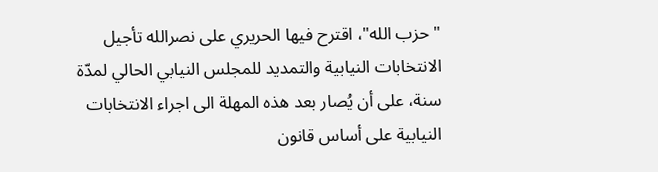"حزب الله"، اقترح فيها الحريري على نصرالله تأجيل الانتخابات النيابية والتمديد للمجلس النيابي الحالي لمدّة سنة، على أن يُصار بعد هذه المهلة الى اجراء الانتخابات النيابية على أساس قانون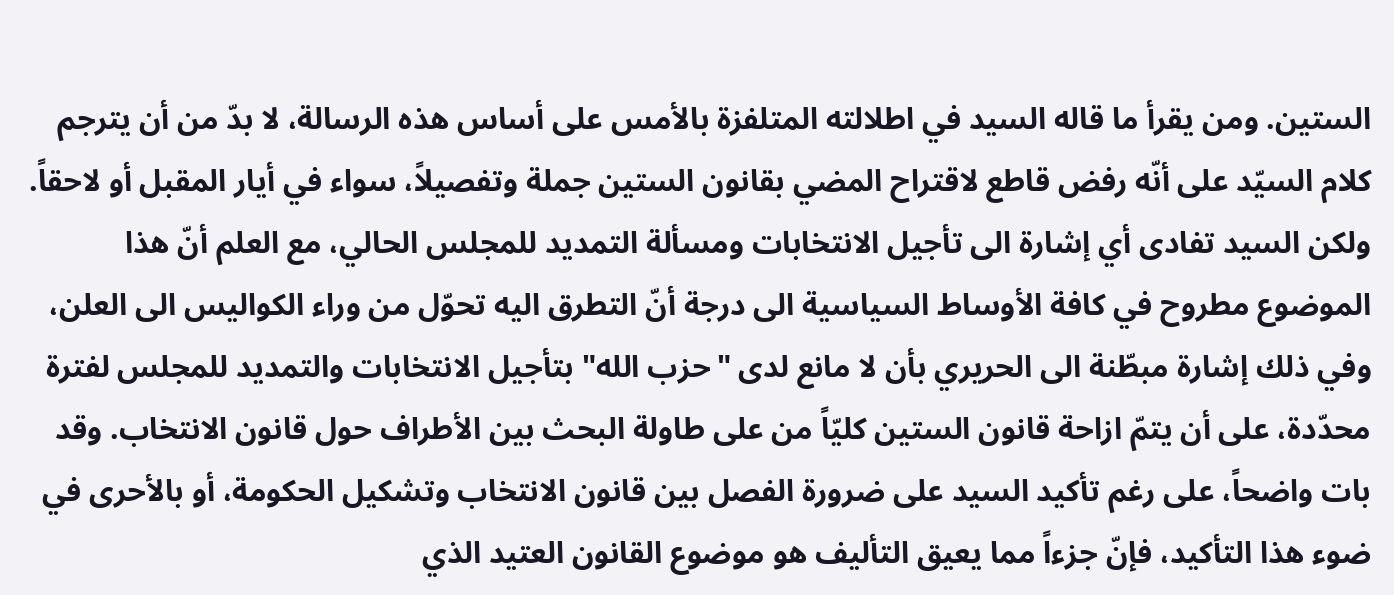الستين. ومن يقرأ ما قاله السيد في اطلالته المتلفزة بالأمس على أساس هذه الرسالة، لا بدّ من أن يترجم كلام السيّد على أنّه رفض قاطع لاقتراح المضي بقانون الستين جملة وتفصيلاً، سواء في أيار المقبل أو لاحقاً. ولكن السيد تفادى أي إشارة الى تأجيل الانتخابات ومسألة التمديد للمجلس الحالي، مع العلم أنّ هذا الموضوع مطروح في كافة الأوساط السياسية الى درجة أنّ التطرق اليه تحوّل من وراء الكواليس الى العلن، وفي ذلك إشارة مبطّنة الى الحريري بأن لا مانع لدى "حزب الله" بتأجيل الانتخابات والتمديد للمجلس لفترة محدّدة، على أن يتمّ ازاحة قانون الستين كليّاً من على طاولة البحث بين الأطراف حول قانون الانتخاب. وقد بات واضحاً، على رغم تأكيد السيد على ضرورة الفصل بين قانون الانتخاب وتشكيل الحكومة، أو بالأحرى في ضوء هذا التأكيد، فإنّ جزءاً مما يعيق التأليف هو موضوع القانون العتيد الذي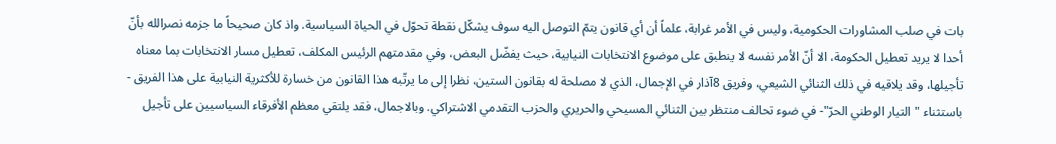بات في صلب المشاورات الحكومية، وليس في الأمر غرابة، علماً أن أي قانون يتمّ التوصل اليه سوف يشكّل نقطة تحوّل في الحياة السياسية. واذ كان صحيحاً ما جزمه نصرالله بأنّ أحدا لا يريد تعطيل الحكومة، الا أنّ الأمر نفسه لا ينطبق على موضوع الانتخابات النيابية، حيث يفضّل البعض، وفي مقدمتهم الرئيس المكلف، تعطيل مسار الانتخابات بما معناه تأجيلها، وقد يلاقيه في ذلك الثنائي الشيعي، وفريق 8آذار في الإجمال، الذي لا مصلحة له بقانون الستين، نظرا إلى ما يرتّبه هذا القانون من خسارة للأكثرية النيابية على هذا الفريق - باستثناء "التيار الوطني الحرّ"- في ضوء تحالف منتظر بين الثنائي المسيحي والحريري والحزب التقدمي الاشتراكي. وبالاجمال، فقد يلتقي معظم الأفرقاء السياسيين على تأجيل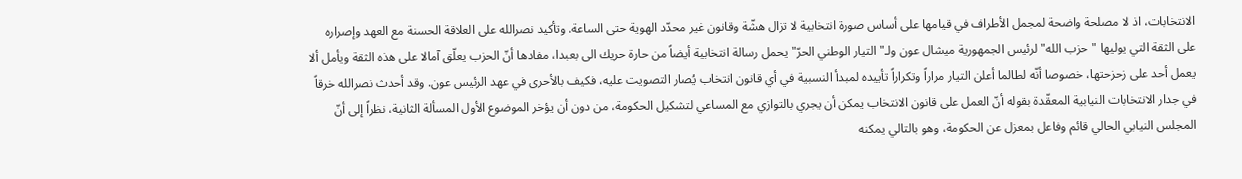الانتخابات، اذ لا مصلحة واضحة لمجمل الأطراف في قيامها على أساس صورة انتخابية لا تزال هشّة وقانون غير محدّد الهوية حتى الساعة. وتأكيد نصرالله على العلاقة الحسنة مع العهد وإصراره على الثقة التي يوليها "حزب الله" لرئيس الجمهورية ميشال عون ولـ"التيار الوطني الحرّ" يحمل رسالة انتخابية أيضاً من حارة حريك الى بعبدا، مفادها أنّ الحزب يعلّق آمالا على هذه الثقة ويأمل ألا يعمل أحد على زحزحتها، خصوصا أنّه لطالما أعلن التيار مراراً وتكراراً تأييده لمبدأ النسبية في أي قانون انتخاب يُصار التصويت عليه، فكيف بالأحرى في عهد الرئيس عون. وقد أحدث نصرالله خرقاً في جدار الانتخابات النيابية المعقّدة بقوله أنّ العمل على قانون الانتخاب يمكن أن يجري بالتوازي مع المساعي لتشكيل الحكومة، من دون أن يؤخر الموضوع الأول المسألة الثانية، نظراً إلى أنّ المجلس النيابي الحالي قائم وفاعل بمعزل عن الحكومة، وهو بالتالي يمكنه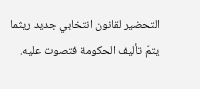التحضير لقانون انتخابي جديد ريثما يتمّ تأليف الحكومة فتصوت عليه.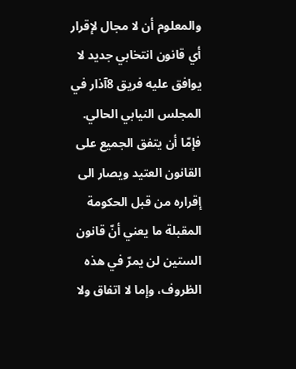والمعلوم أن لا مجال لإقرار أي قانون انتخابي جديد لا يوافق عليه فريق 8آذار في المجلس النيابي الحالي. فإمّا أن يتفق الجميع على القانون العتيد ويصار الى إقراره من قبل الحكومة المقبلة ما يعني أنّ قانون الستين لن يمرّ في هذه الظروف، وإما لا اتفاق ولا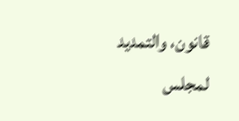قانون، والتمديد لمجلس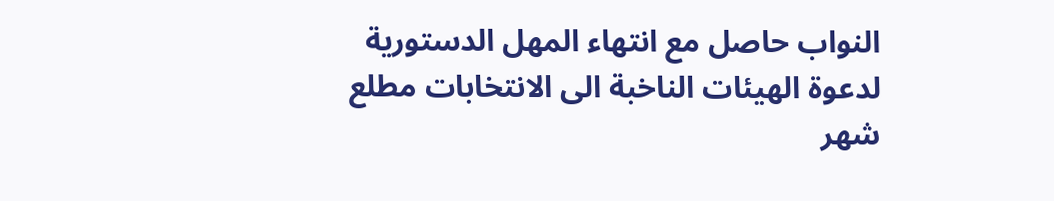النواب حاصل مع انتهاء المهل الدستورية لدعوة الهيئات الناخبة الى الانتخابات مطلع شهر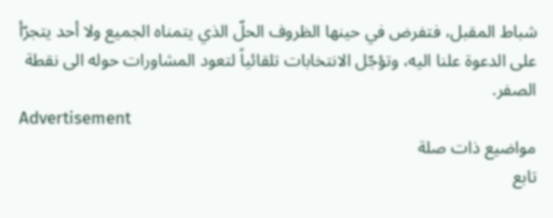شباط المقبل، فتفرض في حينها الظروف الحلّ الذي يتمناه الجميع ولا أحد يتجرّأ على الدعوة علنا اليه، وتؤجّل الانتخابات تلقائياً لتعود المشاورات حوله الى نقطة الصفر.
Advertisement
مواضيع ذات صلة
تابع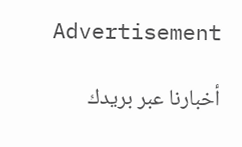Advertisement

أخبارنا عبر بريدك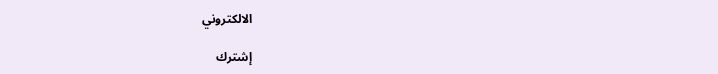الالكتروني

إشترك